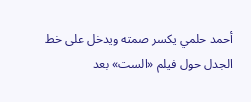أحمد حلمي يكسر صمته ويدخل على خط الجدل حول فيلم «الست» بعد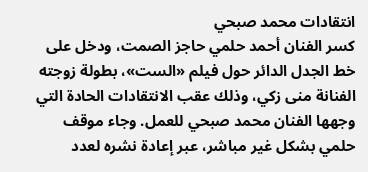انتقادات محمد صبحي
كسر الفنان أحمد حلمي حاجز الصمت، ودخل على خط الجدل الدائر حول فيلم «الست»، بطولة زوجته الفنانة منى زكي، وذلك عقب الانتقادات الحادة التي وجهها الفنان محمد صبحي للعمل. وجاء موقف حلمي بشكل غير مباشر، عبر إعادة نشره لعدد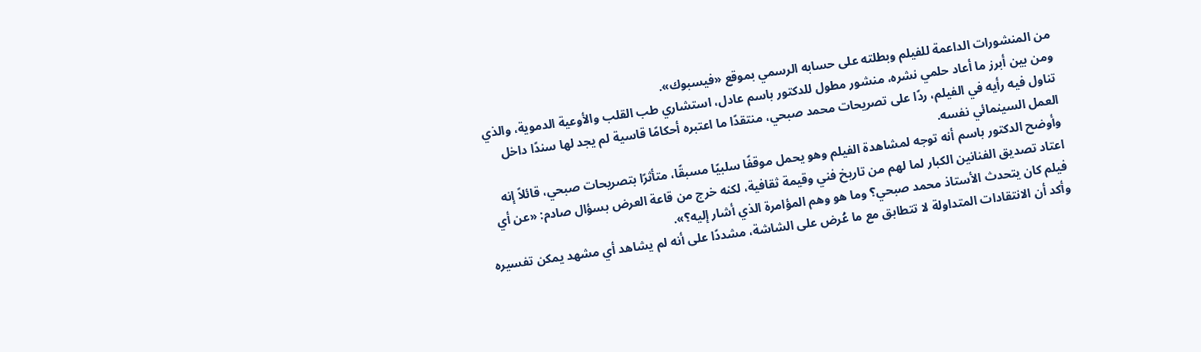من المنشورات الداعمة للفيلم وبطلته على حسابه الرسمي بموقع «فيسبوك».
ومن بين أبرز ما أعاد حلمي نشره، منشور مطول للدكتور باسم عادل، استشاري طب القلب والأوعية الدموية، والذي تناول فيه رأيه في الفيلم، ردًا على تصريحات محمد صبحي، منتقدًا ما اعتبره أحكامًا قاسية لم يجد لها سندًا داخل العمل السينمائي نفسه.
وأوضح الدكتور باسم أنه توجه لمشاهدة الفيلم وهو يحمل موقفًا سلبيًا مسبقًا، متأثرًا بتصريحات صبحي، قائلاً إنه اعتاد تصديق الفنانين الكبار لما لهم من تاريخ فني وقيمة ثقافية، لكنه خرج من قاعة العرض بسؤال صادم: «عن أي فيلم كان يتحدث الأستاذ محمد صبحي؟ وما هو وهم المؤامرة الذي أشار إليه؟».
وأكد أن الانتقادات المتداولة لا تتطابق مع ما عُرض على الشاشة، مشددًا على أنه لم يشاهد أي مشهد يمكن تفسيره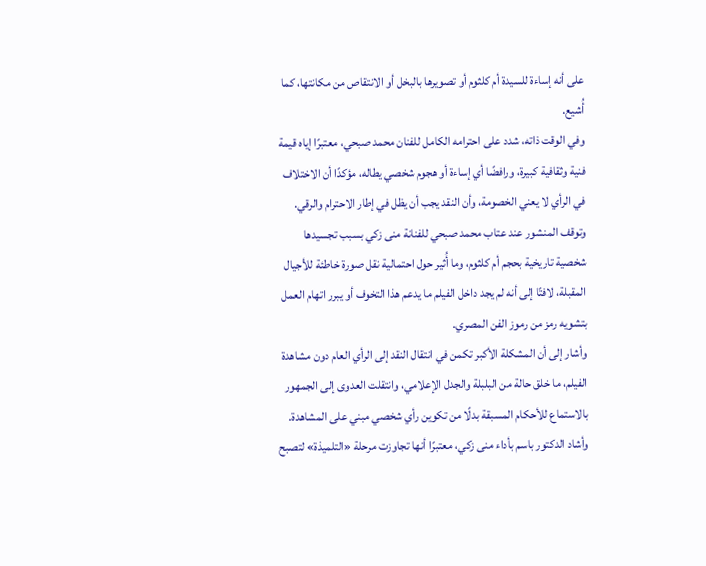على أنه إساءة للسيدة أم كلثوم أو تصويرها بالبخل أو الانتقاص من مكانتها، كما أُشيع.
وفي الوقت ذاته، شدد على احترامه الكامل للفنان محمد صبحي، معتبرًا إياه قيمة فنية وثقافية كبيرة، ورافضًا أي إساءة أو هجوم شخصي يطاله، مؤكدًا أن الاختلاف في الرأي لا يعني الخصومة، وأن النقد يجب أن يظل في إطار الاحترام والرقي.
وتوقف المنشور عند عتاب محمد صبحي للفنانة منى زكي بسبب تجسيدها شخصية تاريخية بحجم أم كلثوم، وما أُثير حول احتمالية نقل صورة خاطئة للأجيال المقبلة، لافتًا إلى أنه لم يجد داخل الفيلم ما يدعم هذا التخوف أو يبرر اتهام العمل بتشويه رمز من رموز الفن المصري.
وأشار إلى أن المشكلة الأكبر تكمن في انتقال النقد إلى الرأي العام دون مشاهدة الفيلم، ما خلق حالة من البلبلة والجدل الإعلامي، وانتقلت العدوى إلى الجمهور بالاستماع للأحكام المسبقة بدلًا من تكوين رأي شخصي مبني على المشاهدة.
وأشاد الدكتور باسم بأداء منى زكي، معتبرًا أنها تجاوزت مرحلة «التلميذة» لتصبح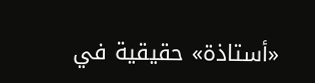«أستاذة» حقيقية في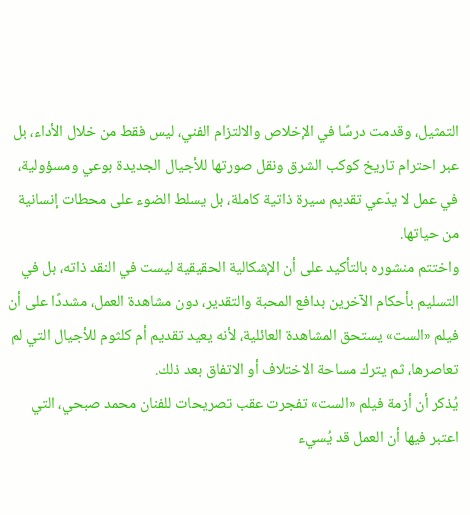التمثيل، وقدمت درسًا في الإخلاص والالتزام الفني، ليس فقط من خلال الأداء، بل عبر احترام تاريخ كوكب الشرق ونقل صورتها للأجيال الجديدة بوعي ومسؤولية، في عمل لا يدّعي تقديم سيرة ذاتية كاملة، بل يسلط الضوء على محطات إنسانية من حياتها.
واختتم منشوره بالتأكيد على أن الإشكالية الحقيقية ليست في النقد ذاته، بل في التسليم بأحكام الآخرين بدافع المحبة والتقدير، دون مشاهدة العمل، مشددًا على أن فيلم «الست» يستحق المشاهدة العائلية، لأنه يعيد تقديم أم كلثوم للأجيال التي لم تعاصرها، ثم يترك مساحة الاختلاف أو الاتفاق بعد ذلك.
يُذكر أن أزمة فيلم «الست» تفجرت عقب تصريحات للفنان محمد صبحي، التي اعتبر فيها أن العمل قد يُسيء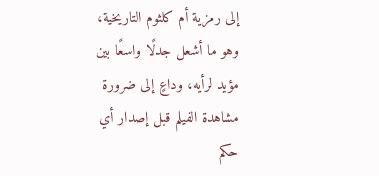إلى رمزية أم كلثوم التاريخية، وهو ما أشعل جدلًا واسعًا بين مؤيد لرأيه، وداعٍ إلى ضرورة مشاهدة الفيلم قبل إصدار أي حكم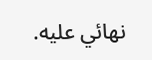نهائي عليه.